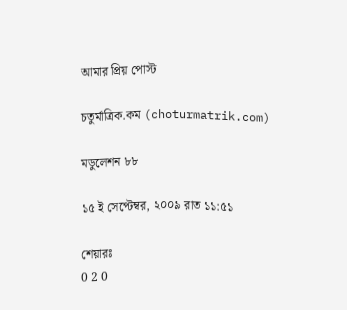আমার প্রিয় পোস্ট

চতুর্মাত্রিক.কম (choturmatrik.com)

মডুলেশন ৮৮

১৫ ই সেপ্টেম্বর, ২০০৯ রাত ১১:৫১

শেয়ারঃ
0 2 0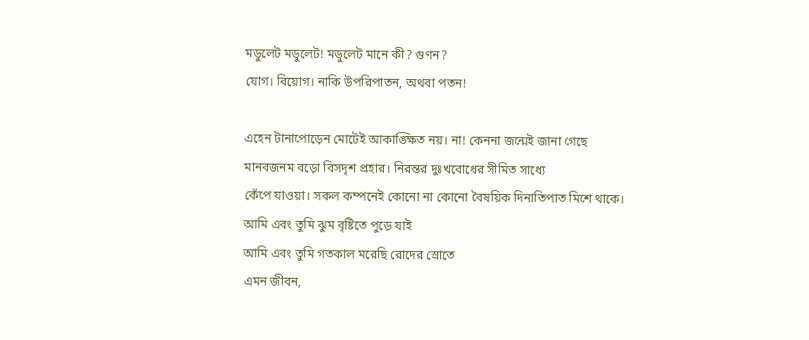মডুলেট মডুলেট! মডুলেট মানে কী? গুণন?
যোগ। বিয়োগ। নাকি উপরিপাতন, অথবা পতন!

এহেন টানাপোড়েন মোটেই আকাঙ্ক্ষিত নয়। না! কেননা জন্মেই জানা গেছে
মানবজনম বড়ো বিসদৃশ প্রহার। নিরন্তর দুঃখবোধের সীমিত সাধ্যে
কেঁপে যাওয়া। সকল কম্পনেই কোনো না কোনো বৈষয়িক দিনাতিপাত মিশে থাকে।
আমি এবং তুমি ঝুম বৃষ্টিতে পুড়ে যাই
আমি এবং তুমি গতকাল মরেছি রোদের স্রোতে
এমন জীবন,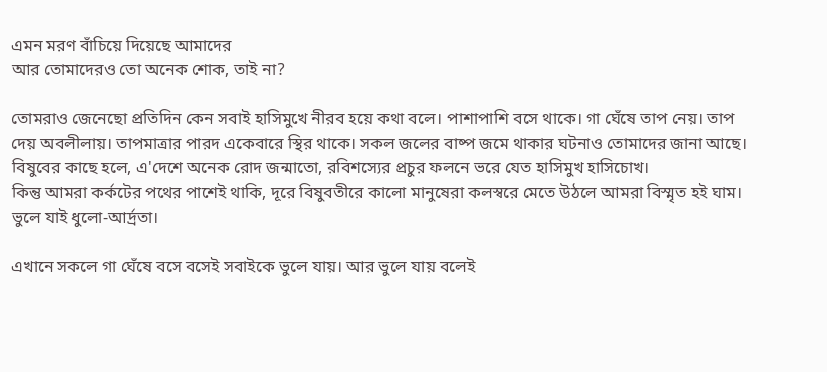এমন মরণ বাঁচিয়ে দিয়েছে আমাদের
আর তোমাদেরও তো অনেক শোক, তাই না?

তোমরাও জেনেছো প্রতিদিন কেন সবাই হাসিমুখে নীরব হয়ে কথা বলে। পাশাপাশি বসে থাকে। গা ঘেঁষে তাপ নেয়। তাপ দেয় অবলীলায়। তাপমাত্রার পারদ একেবারে স্থির থাকে। সকল জলের বাষ্প জমে থাকার ঘটনাও তোমাদের জানা আছে। বিষুবের কাছে হলে, এ'দেশে অনেক রোদ জন্মাতো, রবিশস্যের প্রচুর ফলনে ভরে যেত হাসিমুখ হাসিচোখ।
কিন্তু আমরা কর্কটের পথের পাশেই থাকি, দূরে বিষুবতীরে কালো মানুষেরা কলস্বরে মেতে উঠলে আমরা বিস্মৃত হই ঘাম। ভুলে যাই ধুলো-আর্দ্রতা।

এখানে সকলে গা ঘেঁষে বসে বসেই সবাইকে ভুলে যায়। আর ভুলে যায় বলেই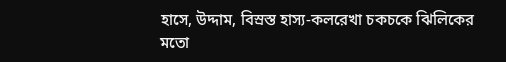হাসে, উদ্দাম, বিস্রস্ত হাস্য-কলরেখা চকচকে ঝিলিকের মতো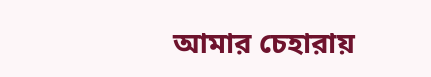আমার চেহারায়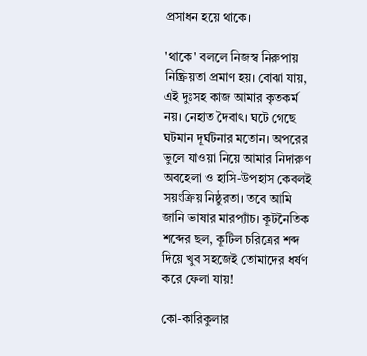প্রসাধন হয়ে থাকে।

'থাকে' বললে নিজস্ব নিরুপায় নিষ্ক্রিয়তা প্রমাণ হয়। বোঝা যায়, এই দুঃসহ কাজ আমার কৃতকর্ম নয়। নেহাত দৈবাৎ। ঘটে গেছে ঘটমান দূর্ঘটনার মতোন। অপরের ভুলে যাওয়া নিয়ে আমার নিদারুণ অবহেলা ও হাসি-উপহাস কেবলই সয়ংক্রিয় নিষ্ঠুরতা। তবে আমি জানি ভাষার মারপ্যাঁচ। কূটনৈতিক শব্দের ছল, কূটিল চরিত্রের শব্দ দিয়ে খুব সহজেই তোমাদের ধর্ষণ করে ফেলা যায়!

কো-কারিকুলার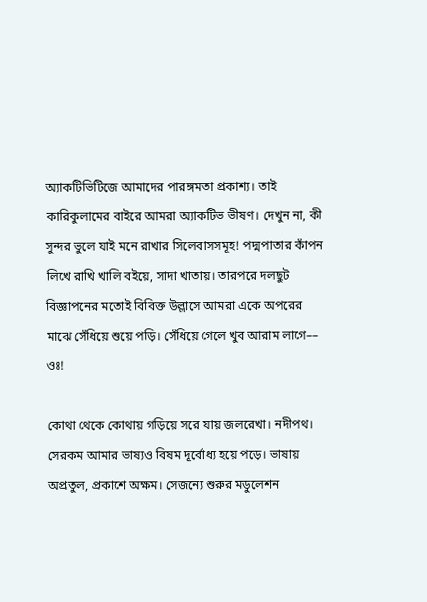অ্যাকটিভিটিজে আমাদের পারঙ্গমতা প্রকাশ্য। তাই কারিকুলামের বাইরে আমরা অ্যাকটিভ ভীষণ। দেখুন না, কী সুন্দর ভুলে যাই মনে রাখার সিলেবাসসমূহ! পদ্মপাতার কাঁপন লিখে রাখি খালি বইয়ে, সাদা খাতায়। তারপরে দলছুট বিজ্ঞাপনের মতোই বিবিক্ত উল্লাসে আমরা একে অপরের মাঝে সেঁধিয়ে শুয়ে পড়ি। সেঁধিয়ে গেলে খুব আরাম লাগে–– ওঃ!

কোথা থেকে কোথায় গড়িয়ে সরে যায় জলরেখা। নদীপথ। সেরকম আমার ভাষ্যও বিষম দূর্বোধ্য হয়ে পড়ে। ভাষায় অপ্রতুল, প্রকাশে অক্ষম। সেজন্যে শুরুর মডুলেশন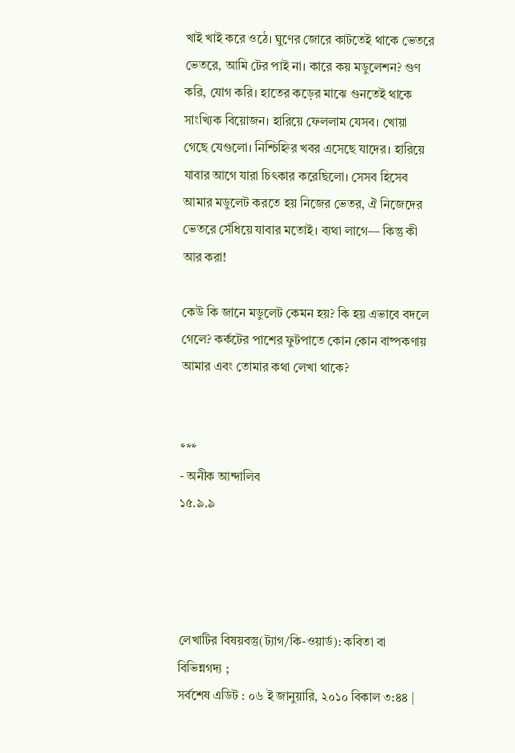খাই খাই করে ওঠে। ঘুণের জোরে কাটতেই থাকে ভেতরে ভেতরে, আমি টের পাই না। কারে কয় মডুলেশন? গুণ করি, যোগ করি। হাতের কড়ের মাঝে গুনতেই থাকে সাংখ্যিক বিয়োজন। হারিয়ে ফেললাম যেসব। খোয়া গেছে যেগুলো। নিশ্চিহ্নির খবর এসেছে যাদের। হারিয়ে যাবার আগে যারা চিৎকার করেছিলো। সেসব হিসেব আমার মডুলেট করতে হয় নিজের ভেতর, ঐ নিজেদের ভেতরে সেঁধিয়ে যাবার মতোই। ব্যথা লাগে–– কিন্তু কী আর করা!

কেউ কি জানে মডুলেট কেমন হয়? কি হয় এভাবে বদলে গেলে? কর্কটের পাশের ফুটপাতে কোন কোন বাষ্পকণায় আমার এবং তোমার কথা লেখা থাকে?


***
- অনীক আন্দালিব
১৫.৯.৯




লেখাটির বিষয়বস্তু(ট্যাগ/কি-ওয়ার্ড): কবিতা বা বিভিন্নগদ্য ;
সর্বশেষ এডিট : ০৬ ই জানুয়ারি, ২০১০ বিকাল ৩:৪৪ |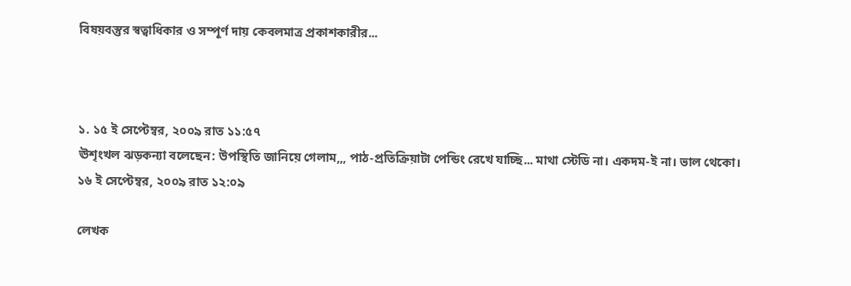বিষয়বস্তুর স্বত্বাধিকার ও সম্পূর্ণ দায় কেবলমাত্র প্রকাশকারীর...



১. ১৫ ই সেপ্টেম্বর, ২০০৯ রাত ১১:৫৭
ঊশৃংখল ঝড়কন্যা বলেছেন: উপস্থিতি জানিয়ে গেলাম,,, পাঠ-প্রতিক্রিয়াটা পেন্ডিং রেখে যাচ্ছি... মাথা স্টেডি না। একদম-ই না। ভাল থেকো।
১৬ ই সেপ্টেম্বর, ২০০৯ রাত ১২:০৯

লেখক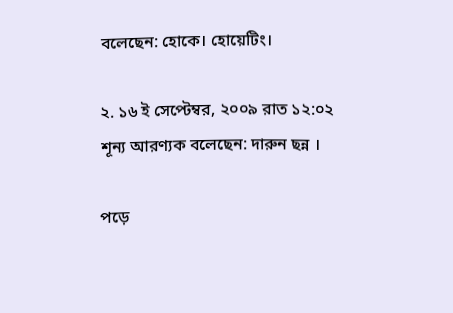বলেছেন: হোকে। হোয়েটিং।

২. ১৬ ই সেপ্টেম্বর, ২০০৯ রাত ১২:০২
শূন্য আরণ্যক বলেছেন: দারুন ছন্ন ।

পড়ে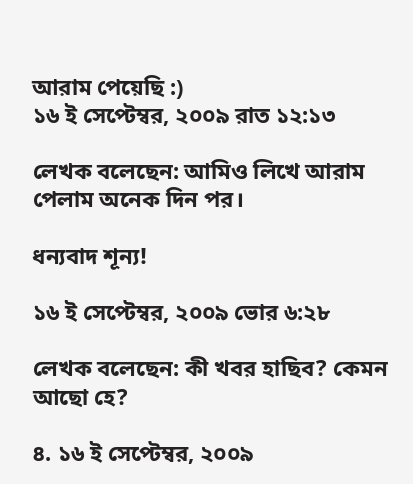আরাম পেয়েছি :)
১৬ ই সেপ্টেম্বর, ২০০৯ রাত ১২:১৩

লেখক বলেছেন: আমিও লিখে আরাম পেলাম অনেক দিন পর।

ধন্যবাদ শূন্য!

১৬ ই সেপ্টেম্বর, ২০০৯ ভোর ৬:২৮

লেখক বলেছেন: কী খবর হাছিব? কেমন আছো হে?

৪. ১৬ ই সেপ্টেম্বর, ২০০৯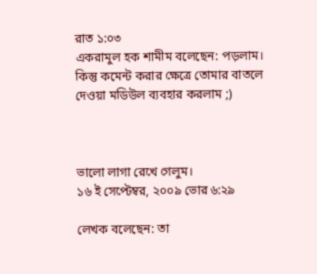রাত ১:০৩
একরামুল হক শামীম বলেছেন: পড়লাম। কিন্তু কমেন্ট করার ক্ষেত্রে তোমার বাতলে দেওয়া মডিউল ব্যবহার করলাম ;)



ভালো লাগা রেখে গেলুম।
১৬ ই সেপ্টেম্বর, ২০০৯ ভোর ৬:২৯

লেখক বলেছেন: তা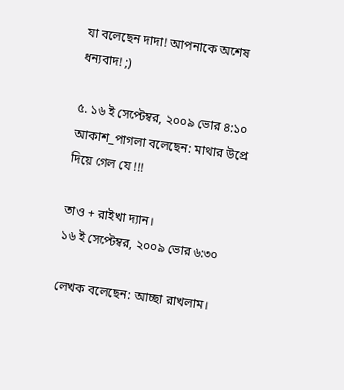যা বলেছেন দাদা! আপনাকে অশেষ ধন্যবাদ! ;)

৫. ১৬ ই সেপ্টেম্বর, ২০০৯ ভোর ৪:১০
আকাশ_পাগলা বলেছেন: মাথার উপ্রে দিয়ে গেল যে !!!

তাও + রাইখা দ্যান।
১৬ ই সেপ্টেম্বর, ২০০৯ ভোর ৬:৩০

লেখক বলেছেন: আচ্ছা রাখলাম।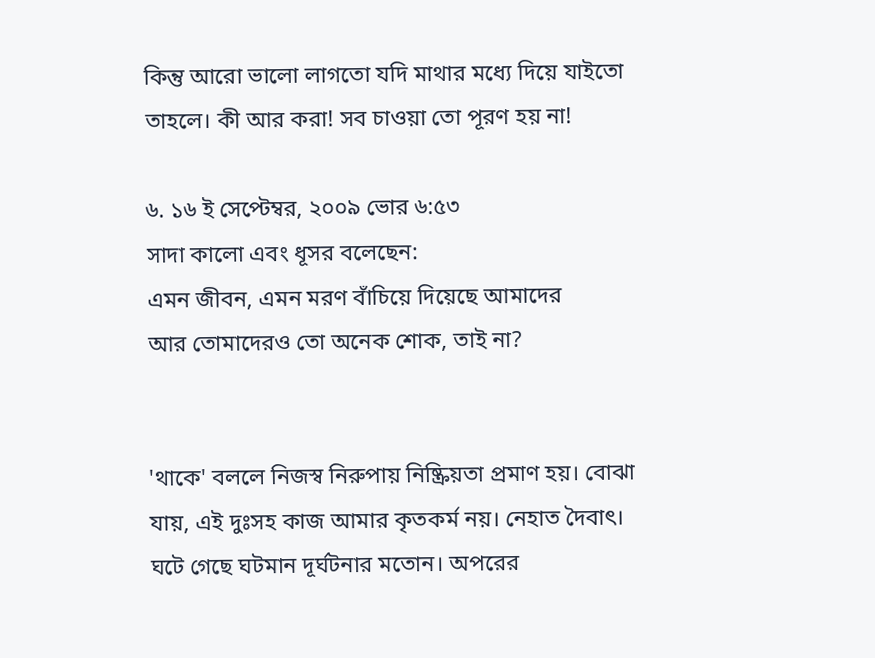কিন্তু আরো ভালো লাগতো যদি মাথার মধ্যে দিয়ে যাইতো তাহলে। কী আর করা! সব চাওয়া তো পূরণ হয় না!

৬. ১৬ ই সেপ্টেম্বর, ২০০৯ ভোর ৬:৫৩
সাদা কালো এবং ধূসর বলেছেন:
এমন জীবন, এমন মরণ বাঁচিয়ে দিয়েছে আমাদের
আর তোমাদেরও তো অনেক শোক, তাই না?


'থাকে' বললে নিজস্ব নিরুপায় নিষ্ক্রিয়তা প্রমাণ হয়। বোঝা যায়, এই দুঃসহ কাজ আমার কৃতকর্ম নয়। নেহাত দৈবাৎ। ঘটে গেছে ঘটমান দূর্ঘটনার মতোন। অপরের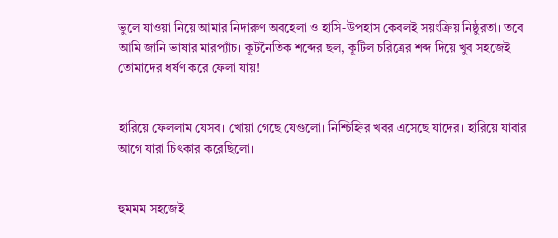ভুলে যাওয়া নিয়ে আমার নিদারুণ অবহেলা ও হাসি-উপহাস কেবলই সয়ংক্রিয় নিষ্ঠুরতা। তবে আমি জানি ভাষার মারপ্যাঁচ। কূটনৈতিক শব্দের ছল, কূটিল চরিত্রের শব্দ দিয়ে খুব সহজেই তোমাদের ধর্ষণ করে ফেলা যায়!


হারিয়ে ফেললাম যেসব। খোয়া গেছে যেগুলো। নিশ্চিহ্নির খবর এসেছে যাদের। হারিয়ে যাবার আগে যারা চিৎকার করেছিলো।


হুমমম সহজেই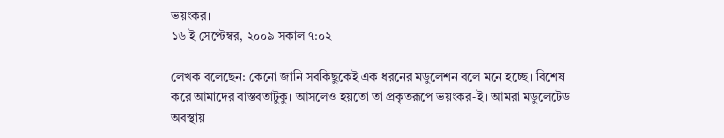ভয়ংকর।
১৬ ই সেপ্টেম্বর, ২০০৯ সকাল ৭:০২

লেখক বলেছেন: কেনো জানি সবকিছুকেই এক ধরনের মডুলেশন বলে মনে হচ্ছে। বিশেষ করে আমাদের বাস্তবতাটুকু। আসলেও হয়তো তা প্রকৃতরূপে ভয়ংকর-ই। আমরা মডুলেটেড অবস্থায়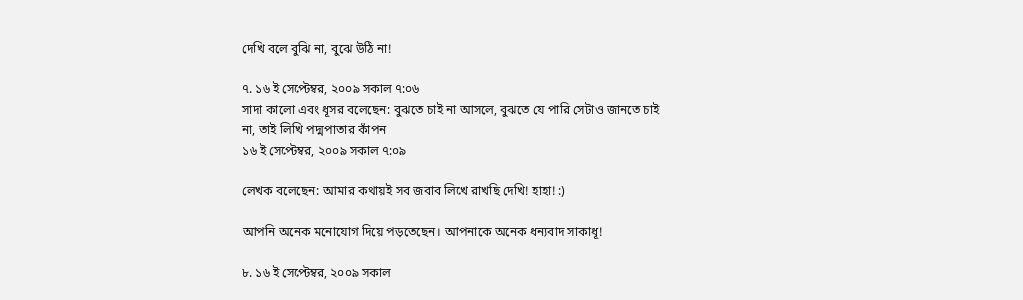দেখি বলে বুঝি না, বুঝে উঠি না!

৭. ১৬ ই সেপ্টেম্বর, ২০০৯ সকাল ৭:০৬
সাদা কালো এবং ধূসর বলেছেন: বুঝতে চাই না আসলে, বুঝতে যে পারি সেটাও জানতে চাই না, তাই লিখি পদ্মপাতার কাঁপন
১৬ ই সেপ্টেম্বর, ২০০৯ সকাল ৭:০৯

লেখক বলেছেন: আমার কথায়ই সব জবাব লিখে রাখছি দেখি! হাহা! :)

আপনি অনেক মনোযোগ দিয়ে পড়তেছেন। আপনাকে অনেক ধন্যবাদ সাকাধূ!

৮. ১৬ ই সেপ্টেম্বর, ২০০৯ সকাল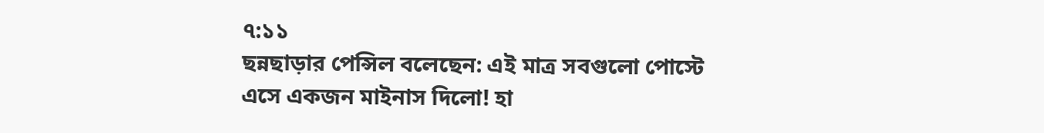৭:১১
ছন্নছাড়ার পেন্সিল বলেছেন: এই মাত্র সবগুলো পোস্টে এসে একজন মাইনাস দিলো! হা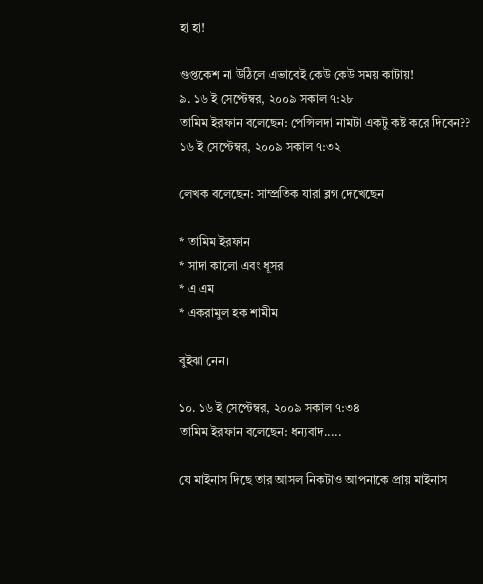হা হা!

গুপ্তকেশ না উঠিলে এভাবেই কেউ কেউ সময় কাটায়!
৯. ১৬ ই সেপ্টেম্বর, ২০০৯ সকাল ৭:২৮
তামিম ইরফান বলেছেন: পেন্সিলদা নামটা একটু কষ্ট করে দিবেন??
১৬ ই সেপ্টেম্বর, ২০০৯ সকাল ৭:৩২

লেখক বলেছেন: সাম্প্রতিক যারা ব্লগ দেখেছেন

* তামিম ইরফান
* সাদা কালো এবং ধূসর
* এ এম
* একরামুল হক শামীম

বুইঝা নেন।

১০. ১৬ ই সেপ্টেম্বর, ২০০৯ সকাল ৭:৩৪
তামিম ইরফান বলেছেন: ধন্যবাদ.....

যে মাইনাস দিছে তার আসল নিকটাও আপনাকে প্রায় মাইনাস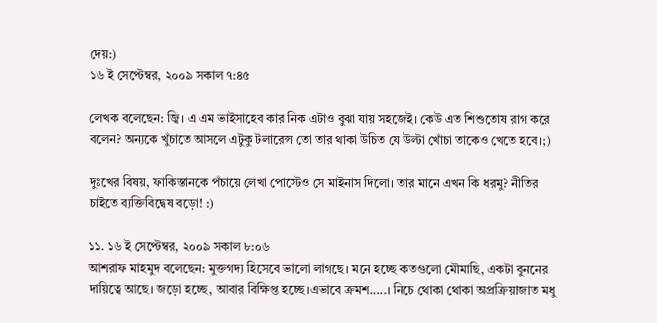দেয়:)
১৬ ই সেপ্টেম্বর, ২০০৯ সকাল ৭:৪৫

লেখক বলেছেন: জ্বি। এ এম ভাইসাহেব কার নিক এটাও বুঝা যায় সহজেই। কেউ এত শিশুতোষ রাগ করে বলেন? অন্যকে খুঁচাতে আসলে এটুকু টলারেন্স তো তার থাকা উচিত যে উল্টা খোঁচা তাকেও খেতে হবে।;)

দুঃখের বিষয়, ফাকিস্তানকে পঁচায়ে লেখা পোস্টেও সে মাইনাস দিলো। তার মানে এখন কি ধরমু? নীতির চাইতে ব্যক্তিবিদ্বেষ বড়ো! :)

১১. ১৬ ই সেপ্টেম্বর, ২০০৯ সকাল ৮:০৬
আশরাফ মাহমুদ বলেছেন: মুক্তগদ্য হিসেবে ভালো লাগছে। মনে হচ্ছে কতগুলো মৌমাছি, একটা বুননের দায়িত্বে আছে। জড়ো হচ্ছে, আবার বিক্ষিপ্ত হচ্ছে।এভাবে ক্রমশ.....। নিচে থোকা থোকা অপ্রক্রিয়াজাত মধু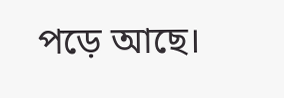পড়ে আছে।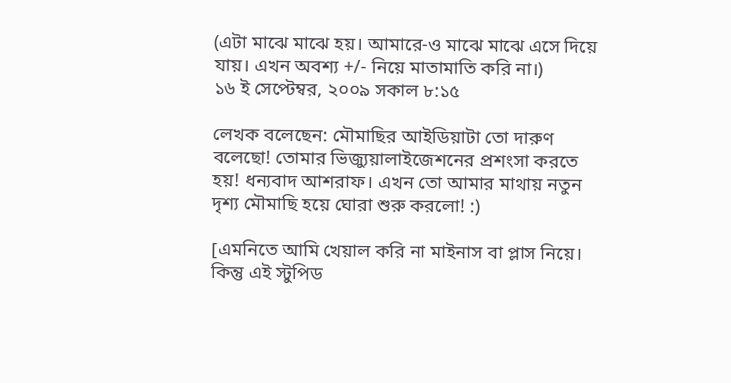(এটা মাঝে মাঝে হয়। আমারে-ও মাঝে মাঝে এসে দিয়ে যায়। এখন অবশ্য +/- নিয়ে মাতামাতি করি না।)
১৬ ই সেপ্টেম্বর, ২০০৯ সকাল ৮:১৫

লেখক বলেছেন: মৌমাছির আইডিয়াটা তো দারুণ বলেছো! তোমার ভিজ্যুয়ালাইজেশনের প্রশংসা করতে হয়! ধন্যবাদ আশরাফ। এখন তো আমার মাথায় নতুন দৃশ্য মৌমাছি হয়ে ঘোরা শুরু করলো! :)

[এমনিতে আমি খেয়াল করি না মাইনাস বা প্লাস নিয়ে। কিন্তু এই স্টুপিড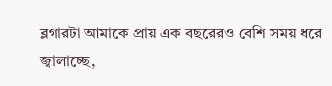ব্লগারটা আমাকে প্রায় এক বছরেরও বেশি সময় ধরে জ্বালাচ্ছে,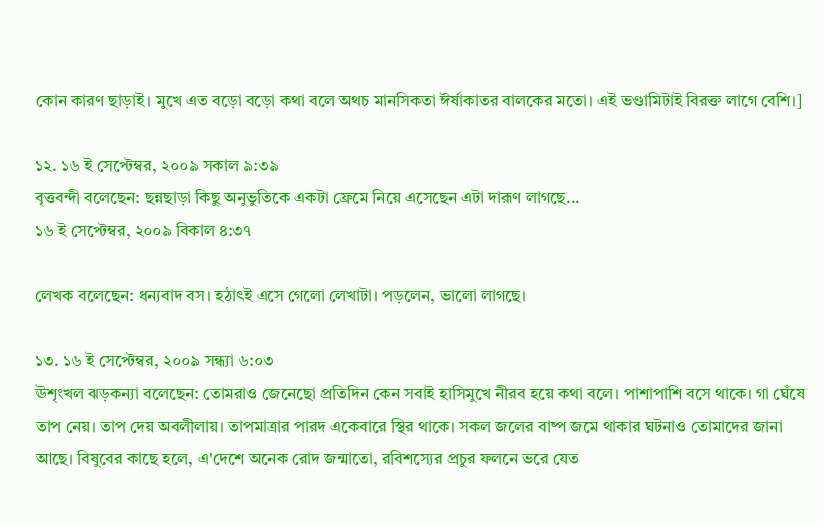কোন কারণ ছাড়াই। মুখে এত বড়ো বড়ো কথা বলে অথচ মানসিকতা ঈর্ষাকাতর বালকের মতো। এই ভণ্ডামিটাই বিরক্ত লাগে বেশি।]

১২. ১৬ ই সেপ্টেম্বর, ২০০৯ সকাল ৯:৩৯
বৃত্তবন্দী বলেছেন: ছন্নছাড়া কিছু অনুভুতিকে একটা ফ্রেমে নিয়ে এসেছেন এটা দারূণ লাগছে...
১৬ ই সেপ্টেম্বর, ২০০৯ বিকাল ৪:৩৭

লেখক বলেছেন: ধন্যবাদ বস। হঠাৎই এসে গেলো লেখাটা। পড়লেন, ভালো লাগছে।

১৩. ১৬ ই সেপ্টেম্বর, ২০০৯ সন্ধ্যা ৬:০৩
ঊশৃংখল ঝড়কন্যা বলেছেন: তোমরাও জেনেছো প্রতিদিন কেন সবাই হাসিমুখে নীরব হয়ে কথা বলে। পাশাপাশি বসে থাকে। গা ঘেঁষে তাপ নেয়। তাপ দেয় অবলীলায়। তাপমাত্রার পারদ একেবারে স্থির থাকে। সকল জলের বাষ্প জমে থাকার ঘটনাও তোমাদের জানা আছে। বিষুবের কাছে হলে, এ'দেশে অনেক রোদ জন্মাতো, রবিশস্যের প্রচুর ফলনে ভরে যেত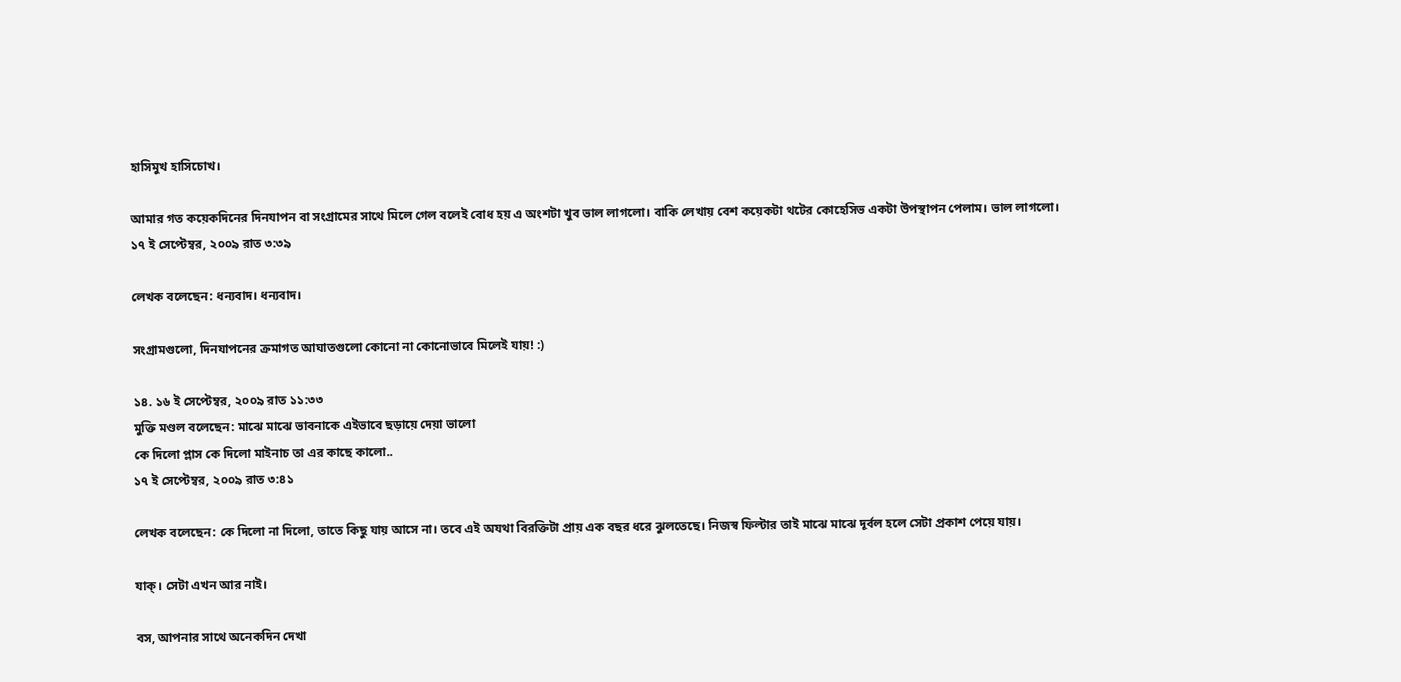হাসিমুখ হাসিচোখ।

আমার গত কয়েকদিনের দিনযাপন বা সংগ্রামের সাথে মিলে গেল বলেই বোধ হয় এ অংশটা খুব ভাল লাগলো। বাকি লেখায় বেশ কয়েকটা থটের কোহেসিভ একটা উপস্থাপন পেলাম। ভাল লাগলো।
১৭ ই সেপ্টেম্বর, ২০০৯ রাত ৩:৩৯

লেখক বলেছেন: ধন্যবাদ। ধন্যবাদ।

সংগ্রামগুলো, দিনযাপনের ক্রমাগত আঘাতগুলো কোনো না কোনোভাবে মিলেই যায়! :)

১৪. ১৬ ই সেপ্টেম্বর, ২০০৯ রাত ১১:৩৩
মুক্তি মণ্ডল বলেছেন: মাঝে মাঝে ভাবনাকে এইভাবে ছড়ায়ে দেয়া ভালো
কে দিলো প্লাস কে দিলো মাইনাচ তা এর কাছে কালো..
১৭ ই সেপ্টেম্বর, ২০০৯ রাত ৩:৪১

লেখক বলেছেন: কে দিলো না দিলো, তাতে কিছু যায় আসে না। তবে এই অযথা বিরক্তিটা প্রায় এক বছর ধরে ঝুলতেছে। নিজস্ব ফিল্টার তাই মাঝে মাঝে দূর্বল হলে সেটা প্রকাশ পেয়ে যায়।

যাক্‌। সেটা এখন আর নাই।

বস, আপনার সাথে অনেকদিন দেখা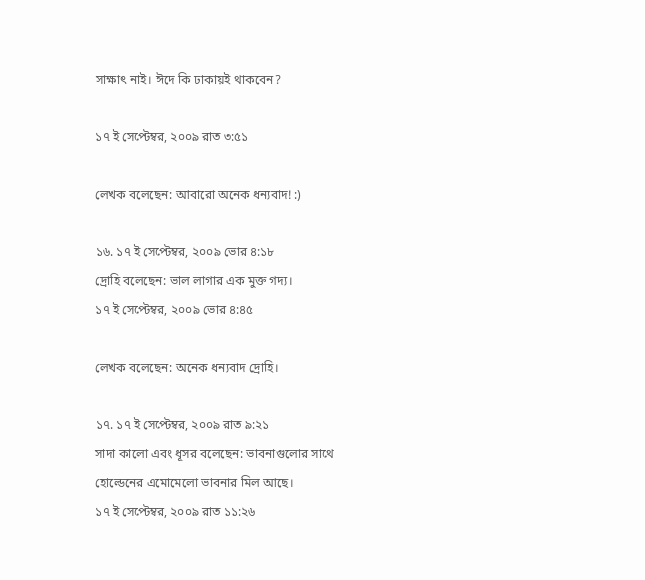সাক্ষাৎ নাই। ঈদে কি ঢাকায়ই থাকবেন?

১৭ ই সেপ্টেম্বর, ২০০৯ রাত ৩:৫১

লেখক বলেছেন: আবারো অনেক ধন্যবাদ! :)

১৬. ১৭ ই সেপ্টেম্বর, ২০০৯ ভোর ৪:১৮
দ্রোহি বলেছেন: ভাল লাগার এক মুক্ত গদ্য।
১৭ ই সেপ্টেম্বর, ২০০৯ ভোর ৪:৪৫

লেখক বলেছেন: অনেক ধন্যবাদ দ্রোহি।

১৭. ১৭ ই সেপ্টেম্বর, ২০০৯ রাত ৯:২১
সাদা কালো এবং ধূসর বলেছেন: ভাবনাগুলোর সাথে হোল্ডেনের এমোমেলো ভাবনার মিল আছে।
১৭ ই সেপ্টেম্বর, ২০০৯ রাত ১১:২৬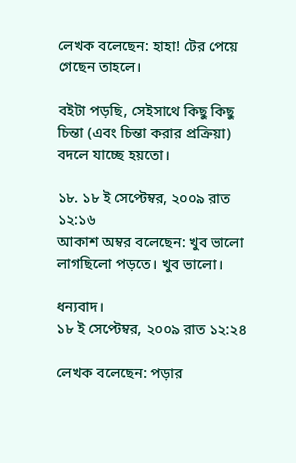লেখক বলেছেন: হাহা! টের পেয়ে গেছেন তাহলে।

বইটা পড়ছি, সেইসাথে কিছু কিছু চিন্তা (এবং চিন্তা করার প্রক্রিয়া) বদলে যাচ্ছে হয়তো।

১৮. ১৮ ই সেপ্টেম্বর, ২০০৯ রাত ১২:১৬
আকাশ অম্বর বলেছেন: খুব ভালো লাগছিলো পড়তে। খুব ভালো।

ধন্যবাদ।
১৮ ই সেপ্টেম্বর, ২০০৯ রাত ১২:২৪

লেখক বলেছেন: পড়ার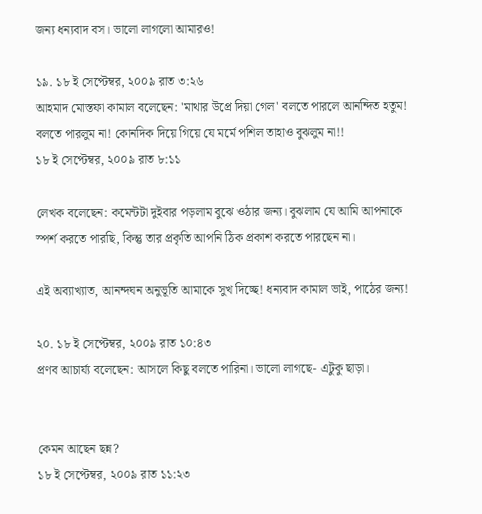জন্য ধন্যবাদ বস। ভালো লাগলো আমারও!

১৯. ১৮ ই সেপ্টেম্বর, ২০০৯ রাত ৩:২৬
আহমাদ মোস্তফা কামাল বলেছেন: 'মাথার উপ্রে দিয়া গেল' বলতে পারলে আনন্দিত হতুম! বলতে পারলুম না! কোনদিক দিয়ে গিয়ে যে মর্মে পশিল তাহাও বুঝলুম না!!
১৮ ই সেপ্টেম্বর, ২০০৯ রাত ৮:১১

লেখক বলেছেন: কমেন্টটা দুইবার পড়লাম বুঝে ওঠার জন্য। বুঝলাম যে আমি আপনাকে স্পর্শ করতে পারছি, কিন্তু তার প্রকৃতি আপনি ঠিক প্রকাশ করতে পারছেন না।

এই অব্যাখ্যাত, আনন্দঘন অনুভূতি আমাকে সুখ দিচ্ছে! ধন্যবাদ কামাল ভাই, পাঠের জন্য!

২০. ১৮ ই সেপ্টেম্বর, ২০০৯ রাত ১০:৪৩
প্রণব আচার্য্য বলেছেন: আসলে কিছু বলতে পারিনা। ভালো লাগছে- এটুকু ছাড়া।


কেমন আছেন ছন্ন?
১৮ ই সেপ্টেম্বর, ২০০৯ রাত ১১:২৩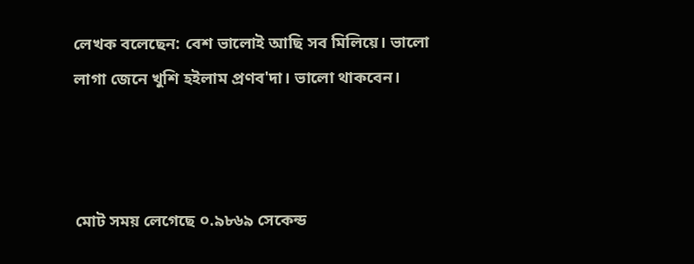লেখক বলেছেন: বেশ ভালোই আছি সব মিলিয়ে। ভালো লাগা জেনে খুশি হইলাম প্রণব'দা। ভালো থাকবেন।



মোট সময় লেগেছে ০.৯৮৬৯ সেকেন্ড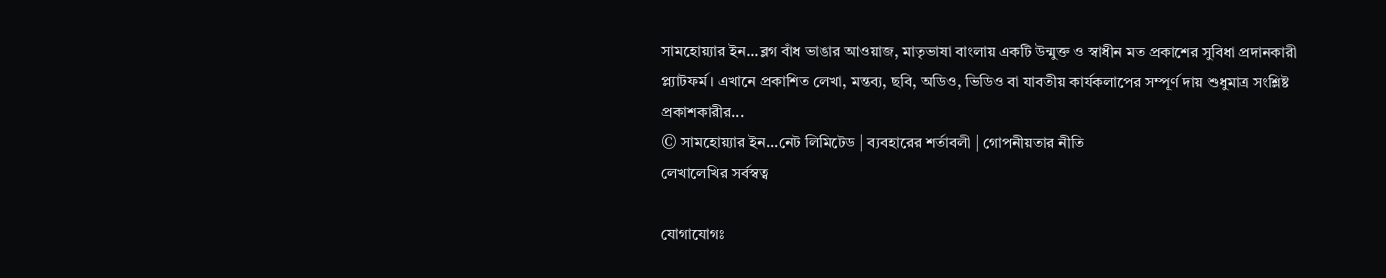সামহোয়‍্যার ইন...ব্লগ বাঁধ ভাঙার আওয়াজ, মাতৃভাষা বাংলায় একটি উন্মুক্ত ও স্বাধীন মত প্রকাশের সুবিধা প্রদানকারী প্ল্যাটফর্ম। এখানে প্রকাশিত লেখা, মন্তব‍্য, ছবি, অডিও, ভিডিও বা যাবতীয় কার্যকলাপের সম্পূর্ণ দায় শুধুমাত্র সংশ্লিষ্ট প্রকাশকারীর...
© সামহোয়্যার ইন...নেট লিমিটেড | ব্যবহারের শর্তাবলী | গোপনীয়তার নীতি
লেখালেখির সর্বস্বত্ব

যোগাযোগঃ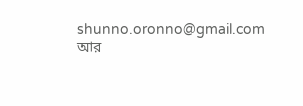shunno.oronno@gmail.com
আর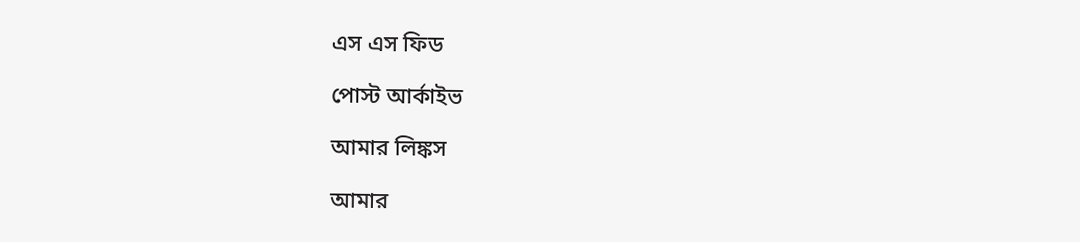এস এস ফিড

পোস্ট আর্কাইভ

আমার লিঙ্কস

আমার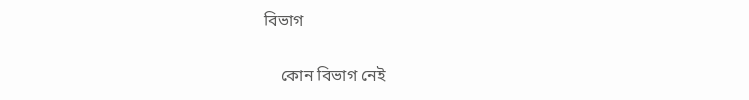বিভাগ

    কোন বিভাগ নেই